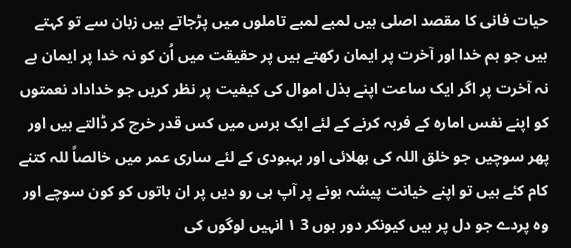حیات فانی کا مقصد اصلی ہیں لمبے لمبے تاملوں میں پڑجاتے ہیں زبان سے تو کہتے ہیں جو ہم خدا اور آخرت پر ایمان رکھتے ہیں پر حقیقت میں اُن کو نہ خدا پر ایمان ہے نہ آخرت پر اگر ایک ساعت اپنے بذل اموال کی کیفیت پر نظر کریں جو خداداد نعمتوں کو اپنے نفس امارہ کے فربہ کرنے کے لئے ایک برس میں کس قدر خرچ کر ڈالتے ہیں اور پھر سوچیں جو خلق اللہ کی بھلائی اور بہبودی کے لئے ساری عمر میں خالصاً للہ کتنے کام کئے ہیں تو اپنے خیانت پیشہ ہونے پر آپ ہی رو دیں پر ان باتوں کو کون سوچے اور وہ پردے جو دل پر ہیں کیونکر دور ہوں 3 ۱ انہیں لوگوں کی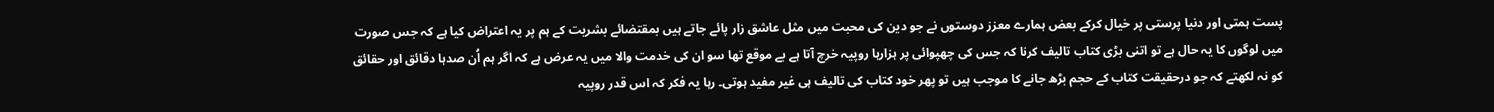پست ہمتی اور دنیا پرستی پر خیال کرکے بعض ہمارے معزز دوستوں نے جو دین کی محبت میں مثل عاشق زار پائے جاتے ہیں بمقتضائے بشریت کے ہم پر یہ اعتراض کیا ہے کہ جس صورت میں لوگوں کا یہ حال ہے تو اتنی بڑی کتاب تالیف کرنا کہ جس کی چھپوائی پر ہزارہا روپیہ خرچ آتا ہے بے موقع تھا سو ان کی خدمت والا میں یہ عرض ہے کہ اگر ہم اُن صدہا دقائق اور حقائق کو نہ لکھتے کہ جو درحقیقت کتاب کے حجم بڑھ جانے کا موجب ہیں تو پھر خود کتاب کی تالیف ہی غیر مفید ہوتی۔ رہا یہ فکر کہ اس قدر روپیہ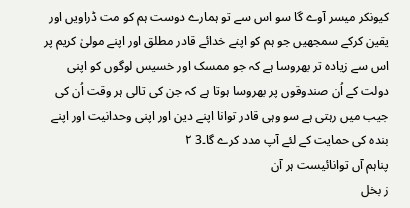کیونکر میسر آوے گا سو اس سے تو ہمارے دوست ہم کو مت ڈراویں اور یقین کرکے سمجھیں جو ہم کو اپنے خدائے قادر مطلق اور اپنے مولیٰ کریم پر اس سے زیادہ تر بھروسا ہے کہ جو ممسک اور خسیس لوگوں کو اپنی دولت کے اُن صندوقوں پر بھروسا ہوتا ہے کہ جن کی تالی ہر وقت اُن کی جیب میں رہتی ہے سو وہی قادر توانا اپنے دین اور اپنی وحدانیت اور اپنے بندہ کی حمایت کے لئے آپ مدد کرے گا۔3 ۲
پناہم آں توانائیست ہر آن
ز بخل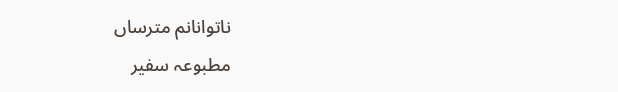ناتوانانم مترساں
مطبوعہ سفیر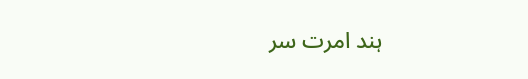ہند امرت سر